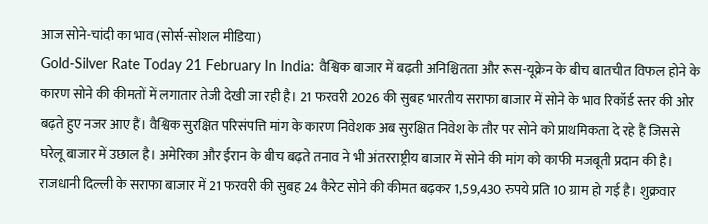आज सोने-चांदी का भाव (सोर्स-सोशल मीडिया)
Gold-Silver Rate Today 21 February In India: वैश्विक बाजार में बढ़ती अनिश्चितता और रूस-यूक्रेन के बीच बातचीत विफल होने के कारण सोने की कीमतों में लगातार तेजी देखी जा रही है। 21 फरवरी 2026 की सुबह भारतीय सराफा बाजार में सोने के भाव रिकॉर्ड स्तर की ओर बढ़ते हुए नजर आए हैं। वैश्विक सुरक्षित परिसंपत्ति मांग के कारण निवेशक अब सुरक्षित निवेश के तौर पर सोने को प्राथमिकता दे रहे हैं जिससे घरेलू बाजार में उछाल है। अमेरिका और ईरान के बीच बढ़ते तनाव ने भी अंतरराष्ट्रीय बाजार में सोने की मांग को काफी मजबूती प्रदान की है।
राजधानी दिल्ली के सराफा बाजार में 21 फरवरी की सुबह 24 कैरेट सोने की कीमत बढ़कर 1,59,430 रुपये प्रति 10 ग्राम हो गई है। शुक्रवार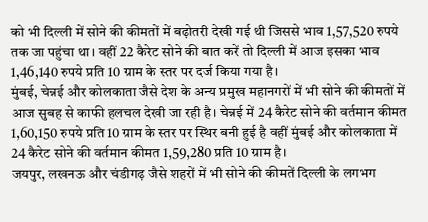को भी दिल्ली में सोने की कीमतों में बढ़ोतरी देखी गई थी जिससे भाव 1,57,520 रुपये तक जा पहुंचा था। वहीं 22 कैरेट सोने की बात करें तो दिल्ली में आज इसका भाव 1,46,140 रुपये प्रति 10 ग्राम के स्तर पर दर्ज किया गया है।
मुंबई, चेन्नई और कोलकाता जैसे देश के अन्य प्रमुख महानगरों में भी सोने की कीमतों में आज सुबह से काफी हलचल देखी जा रही है। चेन्नई में 24 कैरेट सोने की वर्तमान कीमत 1,60,150 रुपये प्रति 10 ग्राम के स्तर पर स्थिर बनी हुई है वहीं मुंबई और कोलकाता में 24 कैरेट सोने की वर्तमान कीमत 1,59,280 प्रति 10 ग्राम है।
जयपुर, लखनऊ और चंडीगढ़ जैसे शहरों में भी सोने की कीमतें दिल्ली के लगभग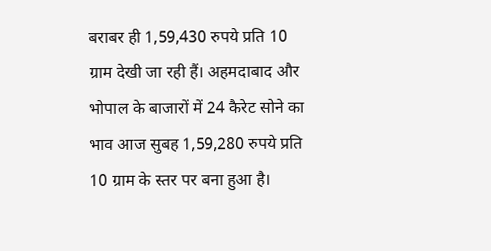बराबर ही 1,59,430 रुपये प्रति 10 ग्राम देखी जा रही हैं। अहमदाबाद और भोपाल के बाजारों में 24 कैरेट सोने का भाव आज सुबह 1,59,280 रुपये प्रति 10 ग्राम के स्तर पर बना हुआ है।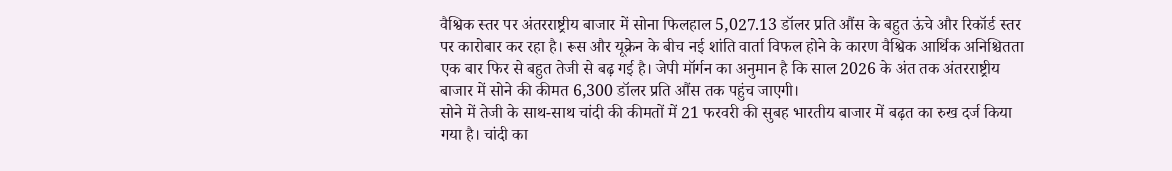वैश्विक स्तर पर अंतरराष्ट्रीय बाजार में सोना फिलहाल 5,027.13 डॉलर प्रति औंस के बहुत ऊंचे और रिकॉर्ड स्तर पर कारोबार कर रहा है। रूस और यूक्रेन के बीच नई शांति वार्ता विफल होने के कारण वैश्विक आर्थिक अनिश्चितता एक बार फिर से बहुत तेजी से बढ़ गई है। जेपी मॉर्गन का अनुमान है कि साल 2026 के अंत तक अंतरराष्ट्रीय बाजार में सोने की कीमत 6,300 डॉलर प्रति औंस तक पहुंच जाएगी।
सोने में तेजी के साथ-साथ चांदी की कीमतों में 21 फरवरी की सुबह भारतीय बाजार में बढ़त का रुख दर्ज किया गया है। चांदी का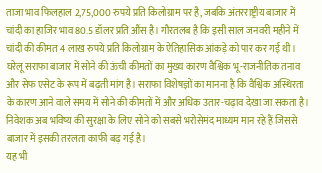ताजा भाव फिलहाल 2,75,000 रुपये प्रति किलोग्राम पर है, जबकि अंतरराष्ट्रीय बाजार में चांदी का हाजिर भाव 80.5 डॉलर प्रति औंस है। गौरतलब है कि इसी साल जनवरी महीने में चांदी की कीमत 4 लाख रुपये प्रति किलोग्राम के ऐतिहासिक आंकड़े को पार कर गई थी।
घरेलू सराफा बाजार में सोने की ऊंची कीमतों का मुख्य कारण वैश्विक भू-राजनीतिक तनाव और सेफ एसेट के रूप में बढ़ती मांग है। सराफा विशेषज्ञों का मानना है कि वैश्विक अस्थिरता के कारण आने वाले समय में सोने की कीमतों में और अधिक उतार-चढ़ाव देखा जा सकता है। निवेशक अब भविष्य की सुरक्षा के लिए सोने को सबसे भरोसेमंद माध्यम मान रहे हैं जिससे बाजार में इसकी तरलता काफी बढ़ गई है।
यह भी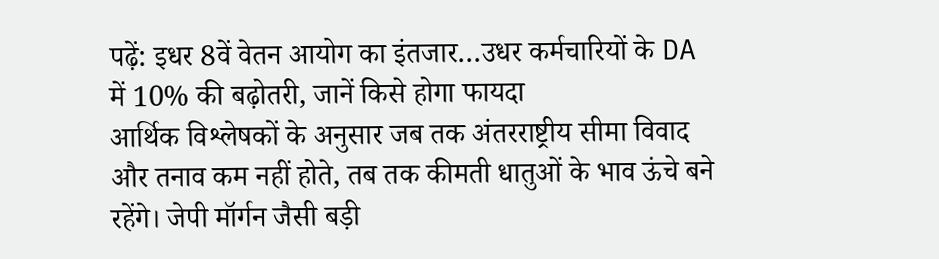पढ़ें: इधर 8वें वेतन आयोग का इंतजार…उधर कर्मचारियों के DA में 10% की बढ़ोतरी, जानें किसे होगा फायदा
आर्थिक विश्लेषकों के अनुसार जब तक अंतरराष्ट्रीय सीमा विवाद और तनाव कम नहीं होते, तब तक कीमती धातुओं के भाव ऊंचे बने रहेंगे। जेपी मॉर्गन जैसी बड़ी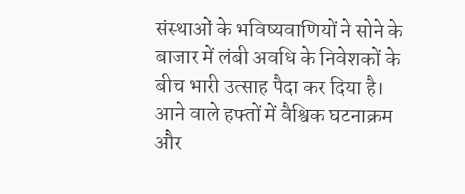संस्थाओं के भविष्यवाणियों ने सोने के बाजार में लंबी अवधि के निवेशकों के बीच भारी उत्साह पैदा कर दिया है। आने वाले हफ्तों में वैश्विक घटनाक्रम और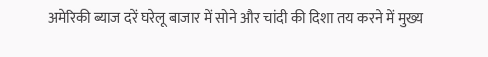अमेरिकी ब्याज दरें घरेलू बाजार में सोने और चांदी की दिशा तय करने में मुख्य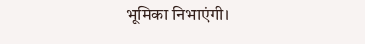भूमिका निभाएंगी।